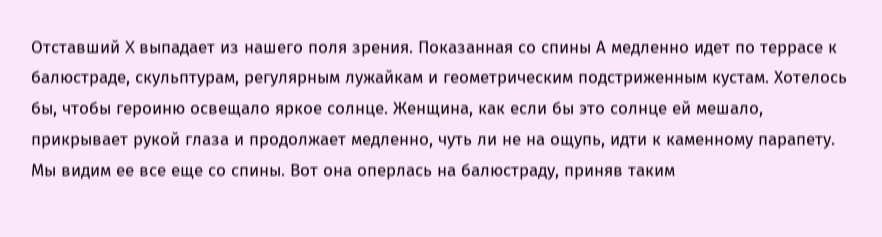Отставший X выпадает из нашего поля зрения. Показанная со спины А медленно идет по террасе к балюстраде, скульптурам, регулярным лужайкам и геометрическим подстриженным кустам. Хотелось бы, чтобы героиню освещало яркое солнце. Женщина, как если бы это солнце ей мешало, прикрывает рукой глаза и продолжает медленно, чуть ли не на ощупь, идти к каменному парапету. Мы видим ее все еще со спины. Вот она оперлась на балюстраду, приняв таким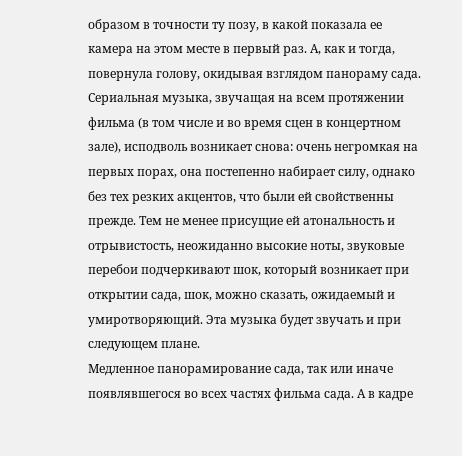образом в точности ту позу, в какой показала ее камера на этом месте в первый раз. А, как и тогда, повернула голову, окидывая взглядом панораму сада.
Сериальная музыка, звучащая на всем протяжении фильма (в том числе и во время сцен в концертном зале), исподволь возникает снова: очень негромкая на первых порах, она постепенно набирает силу, однако без тех резких акцентов, что были ей свойственны прежде. Тем не менее присущие ей атональность и отрывистость, неожиданно высокие ноты, звуковые перебои подчеркивают шок, который возникает при открытии сада, шок, можно сказать, ожидаемый и умиротворяющий. Эта музыка будет звучать и при следующем плане.
Медленное панорамирование сада, так или иначе появлявшегося во всех частях фильма сада. А в кадре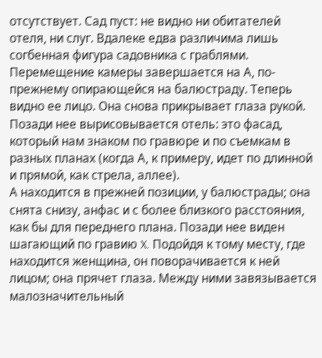отсутствует. Сад пуст: не видно ни обитателей отеля, ни слуг. Вдалеке едва различима лишь согбенная фигура садовника с граблями.
Перемещение камеры завершается на А, по-прежнему опирающейся на балюстраду. Теперь видно ее лицо. Она снова прикрывает глаза рукой. Позади нее вырисовывается отель: это фасад, который нам знаком по гравюре и по съемкам в разных планах (когда А, к примеру, идет по длинной и прямой, как стрела, аллее).
А находится в прежней позиции, у балюстрады; она снята снизу, анфас и с более близкого расстояния, как бы для переднего плана. Позади нее виден шагающий по гравию X. Подойдя к тому месту, где находится женщина, он поворачивается к ней лицом; она прячет глаза. Между ними завязывается малозначительный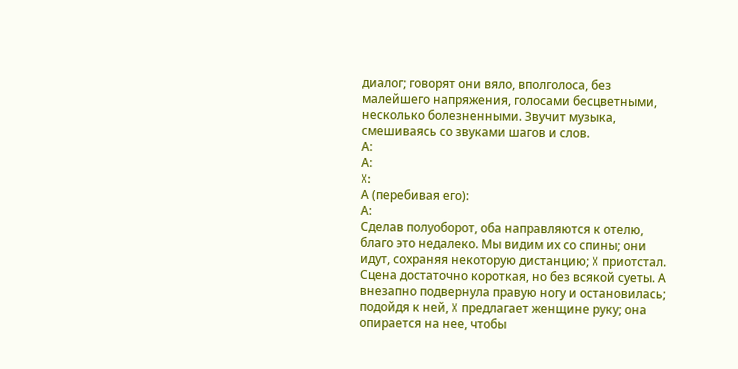диалог; говорят они вяло, вполголоса, без малейшего напряжения, голосами бесцветными, несколько болезненными. Звучит музыка, смешиваясь со звуками шагов и слов.
А:
А:
X:
А (перебивая его):
А:
Сделав полуоборот, оба направляются к отелю, благо это недалеко. Мы видим их со спины; они идут, сохраняя некоторую дистанцию; X приотстал. Сцена достаточно короткая, но без всякой суеты. А внезапно подвернула правую ногу и остановилась; подойдя к ней, X предлагает женщине руку; она опирается на нее, чтобы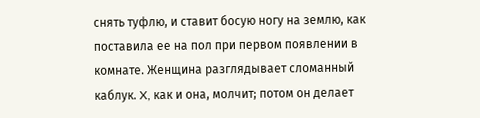снять туфлю, и ставит босую ногу на землю, как поставила ее на пол при первом появлении в комнате. Женщина разглядывает сломанный каблук. X, как и она, молчит; потом он делает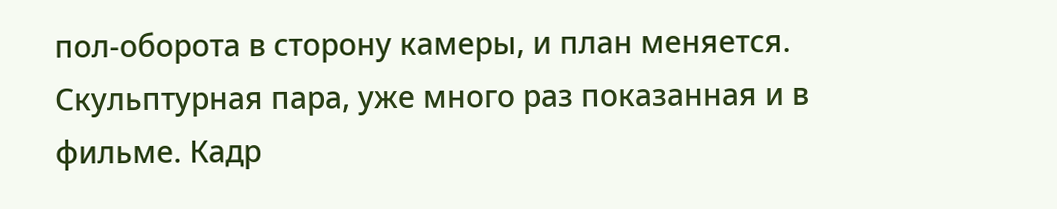пол-оборота в сторону камеры, и план меняется.
Скульптурная пара, уже много раз показанная и в фильме. Кадр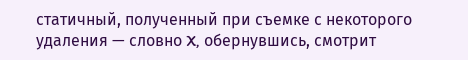статичный, полученный при съемке с некоторого удаления — словно X, обернувшись, смотрит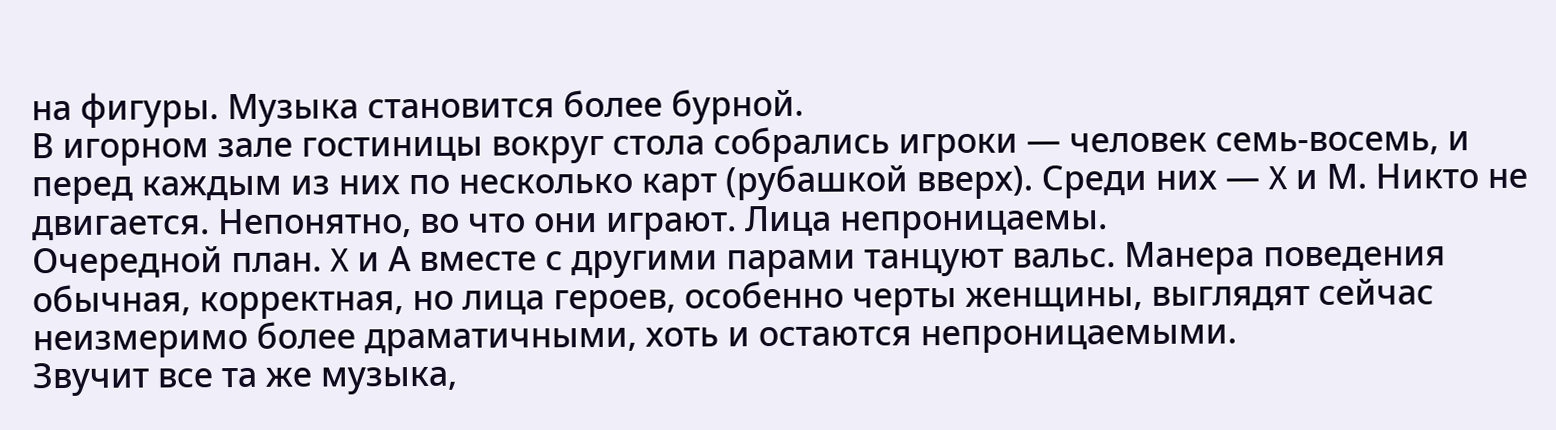на фигуры. Музыка становится более бурной.
В игорном зале гостиницы вокруг стола собрались игроки — человек семь-восемь, и перед каждым из них по несколько карт (рубашкой вверх). Среди них — X и М. Никто не двигается. Непонятно, во что они играют. Лица непроницаемы.
Очередной план. X и А вместе с другими парами танцуют вальс. Манера поведения обычная, корректная, но лица героев, особенно черты женщины, выглядят сейчас неизмеримо более драматичными, хоть и остаются непроницаемыми.
Звучит все та же музыка,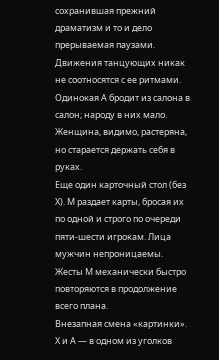сохранившая прежний драматизм и то и дело прерываемая паузами. Движения танцующих никак не соотносятся с ее ритмами.
Одинокая А бродит из салона в салон; народу в них мало. Женщина, видимо, растеряна, но старается держать себя в руках.
Еще один карточный стол (без X). М раздает карты, бросая их по одной и строго по очереди пяти-шести игрокам. Лица мужчин непроницаемы. Жесты М механически быстро повторяются в продолжение всего плана.
Внезапная смена «картинки». X и А — в одном из уголков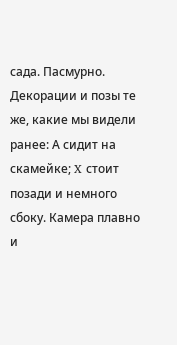сада. Пасмурно. Декорации и позы те же, какие мы видели ранее: А сидит на скамейке; X стоит позади и немного сбоку. Камера плавно и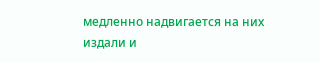медленно надвигается на них издали и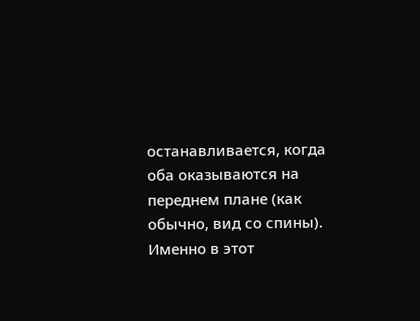останавливается, когда оба оказываются на переднем плане (как обычно, вид со спины). Именно в этот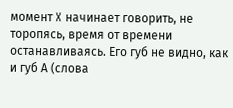момент X начинает говорить, не торопясь, время от времени останавливаясь. Его губ не видно, как и губ А (слова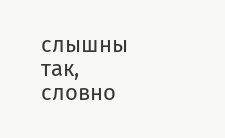слышны так, словно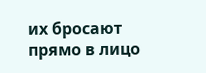их бросают прямо в лицо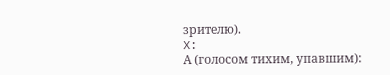зрителю).
X:
А (голосом тихим, упавшим):